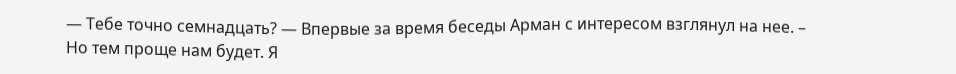— Тебе точно семнадцать? — Впервые за время беседы Арман с интересом взглянул на нее. – Но тем проще нам будет. Я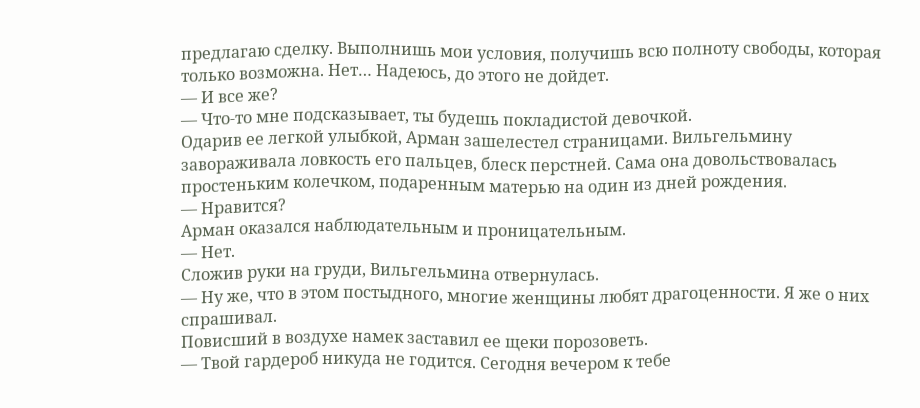предлагаю сделку. Выполнишь мои условия, получишь всю полноту свободы, которая только возможна. Нет… Надеюсь, до этого не дойдет.
— И все же?
— Что-то мне подсказывает, ты будешь покладистой девочкой.
Одарив ее легкой улыбкой, Арман зашелестел страницами. Вильгельмину завораживала ловкость его пальцев, блеск перстней. Сама она довольствовалась простеньким колечком, подаренным матерью на один из дней рождения.
— Нравится?
Арман оказался наблюдательным и проницательным.
— Нет.
Сложив руки на груди, Вильгельмина отвернулась.
— Ну же, что в этом постыдного, многие женщины любят драгоценности. Я же о них спрашивал.
Повисший в воздухе намек заставил ее щеки порозоветь.
— Твой гардероб никуда не годится. Сегодня вечером к тебе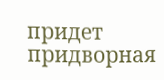придет придворная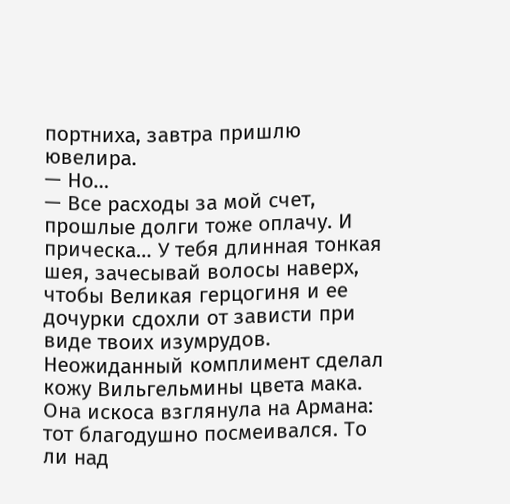портниха, завтра пришлю ювелира.
— Но…
— Все расходы за мой счет, прошлые долги тоже оплачу. И прическа… У тебя длинная тонкая шея, зачесывай волосы наверх, чтобы Великая герцогиня и ее дочурки сдохли от зависти при виде твоих изумрудов.
Неожиданный комплимент сделал кожу Вильгельмины цвета мака. Она искоса взглянула на Армана: тот благодушно посмеивался. То ли над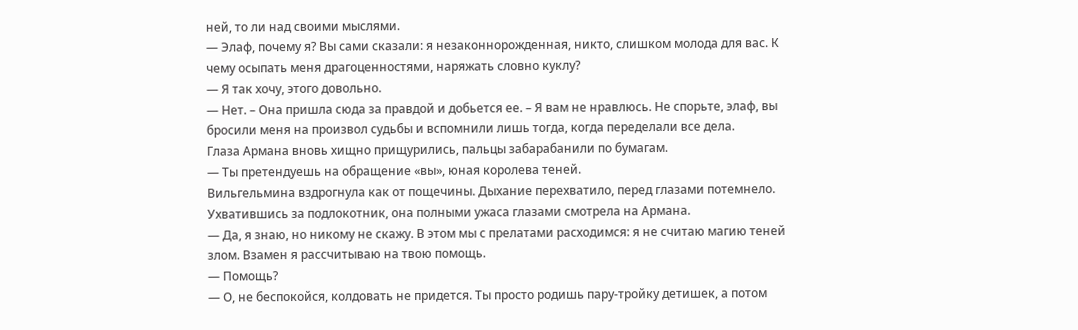ней, то ли над своими мыслями.
— Элаф, почему я? Вы сами сказали: я незаконнорожденная, никто, слишком молода для вас. К чему осыпать меня драгоценностями, наряжать словно куклу?
— Я так хочу, этого довольно.
— Нет. – Она пришла сюда за правдой и добьется ее. – Я вам не нравлюсь. Не спорьте, элаф, вы бросили меня на произвол судьбы и вспомнили лишь тогда, когда переделали все дела.
Глаза Армана вновь хищно прищурились, пальцы забарабанили по бумагам.
— Ты претендуешь на обращение «вы», юная королева теней.
Вильгельмина вздрогнула как от пощечины. Дыхание перехватило, перед глазами потемнело. Ухватившись за подлокотник, она полными ужаса глазами смотрела на Армана.
— Да, я знаю, но никому не скажу. В этом мы с прелатами расходимся: я не считаю магию теней злом. Взамен я рассчитываю на твою помощь.
— Помощь?
— О, не беспокойся, колдовать не придется. Ты просто родишь пару-тройку детишек, а потом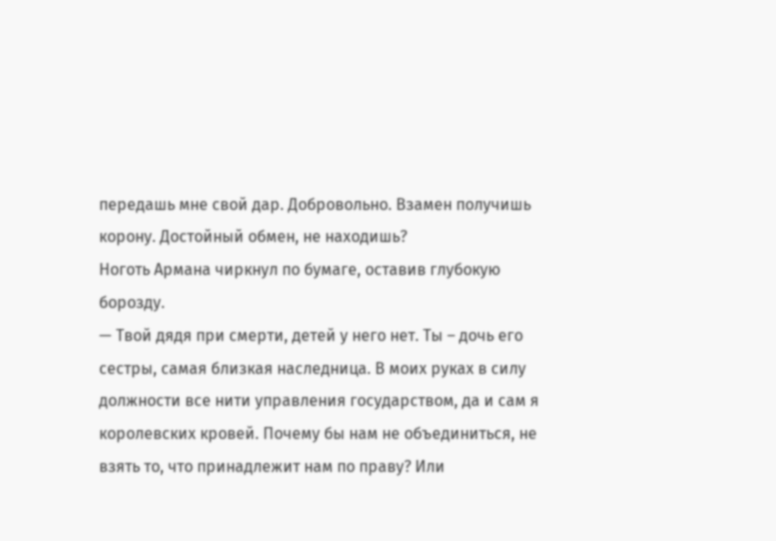передашь мне свой дар. Добровольно. Взамен получишь корону. Достойный обмен, не находишь?
Ноготь Армана чиркнул по бумаге, оставив глубокую борозду.
— Твой дядя при смерти, детей у него нет. Ты – дочь его сестры, самая близкая наследница. В моих руках в силу должности все нити управления государством, да и сам я королевских кровей. Почему бы нам не объединиться, не взять то, что принадлежит нам по праву? Или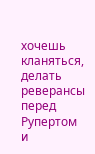хочешь кланяться, делать реверансы перед Рупертом и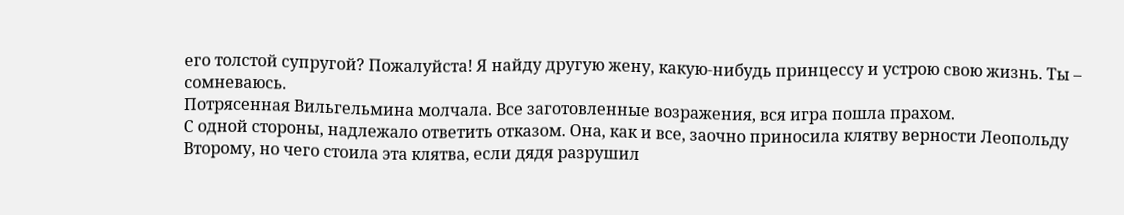его толстой супругой? Пожалуйста! Я найду другую жену, какую-нибудь принцессу и устрою свою жизнь. Ты – сомневаюсь.
Потрясенная Вильгельмина молчала. Все заготовленные возражения, вся игра пошла прахом.
С одной стороны, надлежало ответить отказом. Она, как и все, заочно приносила клятву верности Леопольду Второму, но чего стоила эта клятва, если дядя разрушил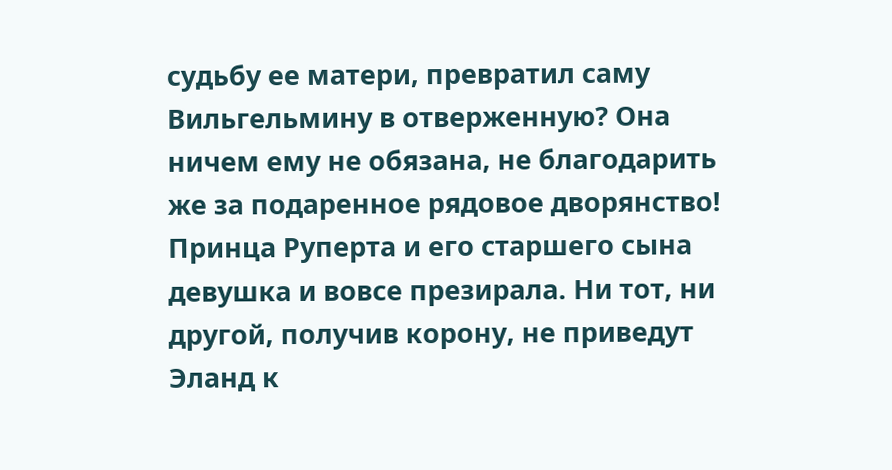судьбу ее матери, превратил саму Вильгельмину в отверженную? Она ничем ему не обязана, не благодарить же за подаренное рядовое дворянство! Принца Руперта и его старшего сына девушка и вовсе презирала. Ни тот, ни другой, получив корону, не приведут Эланд к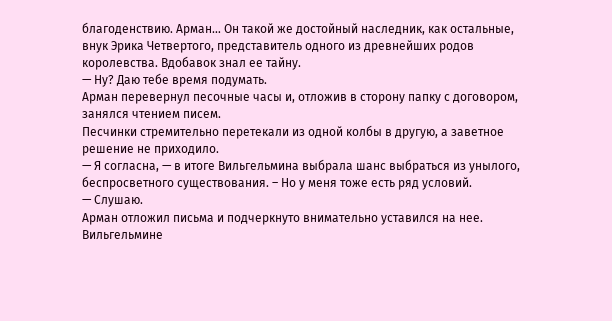благоденствию. Арман… Он такой же достойный наследник, как остальные, внук Эрика Четвертого, представитель одного из древнейших родов королевства. Вдобавок знал ее тайну.
— Ну? Даю тебе время подумать.
Арман перевернул песочные часы и, отложив в сторону папку с договором, занялся чтением писем.
Песчинки стремительно перетекали из одной колбы в другую, а заветное решение не приходило.
— Я согласна, — в итоге Вильгельмина выбрала шанс выбраться из унылого, беспросветного существования. – Но у меня тоже есть ряд условий.
— Слушаю.
Арман отложил письма и подчеркнуто внимательно уставился на нее. Вильгельмине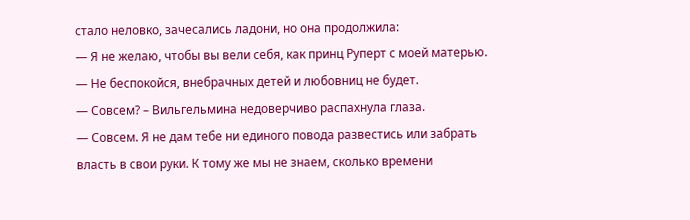стало неловко, зачесались ладони, но она продолжила:
— Я не желаю, чтобы вы вели себя, как принц Руперт с моей матерью.
— Не беспокойся, внебрачных детей и любовниц не будет.
— Совсем? – Вильгельмина недоверчиво распахнула глаза.
— Совсем. Я не дам тебе ни единого повода развестись или забрать власть в свои руки. К тому же мы не знаем, сколько времени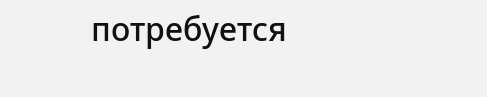потребуется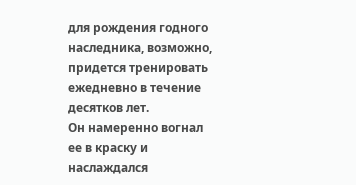для рождения годного наследника, возможно, придется тренировать ежедневно в течение десятков лет.
Он намеренно вогнал ее в краску и наслаждался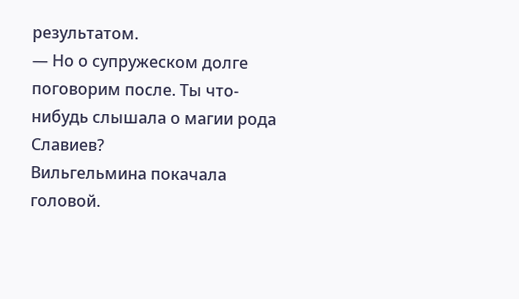результатом.
— Но о супружеском долге поговорим после. Ты что-нибудь слышала о магии рода Славиев?
Вильгельмина покачала головой.